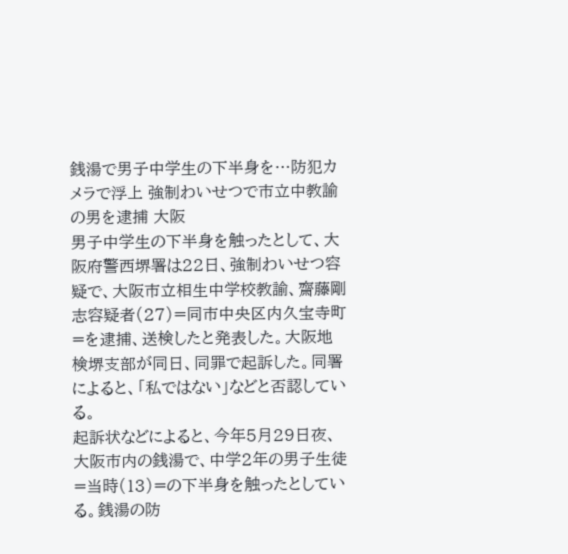銭湯で男子中学生の下半身を…防犯カメラで浮上 強制わいせつで市立中教諭の男を逮捕 大阪
男子中学生の下半身を触ったとして、大阪府警西堺署は22日、強制わいせつ容疑で、大阪市立相生中学校教諭、齋藤剛志容疑者(27)=同市中央区内久宝寺町=を逮捕、送検したと発表した。大阪地検堺支部が同日、同罪で起訴した。同署によると、「私ではない」などと否認している。
起訴状などによると、今年5月29日夜、大阪市内の銭湯で、中学2年の男子生徒=当時(13)=の下半身を触ったとしている。銭湯の防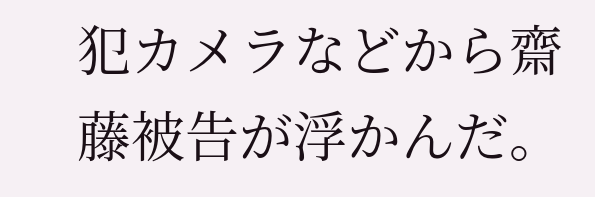犯カメラなどから齋藤被告が浮かんだ。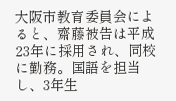大阪市教育委員会によると、齋藤被告は平成23年に採用され、同校に勤務。国語を担当し、3年生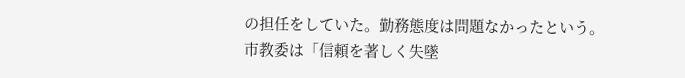の担任をしていた。勤務態度は問題なかったという。
市教委は「信頼を著しく失墜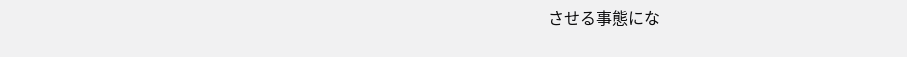させる事態にな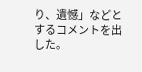り、遺憾」などとするコメントを出した。